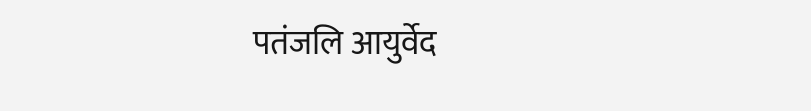पतंजलि आयुर्वेद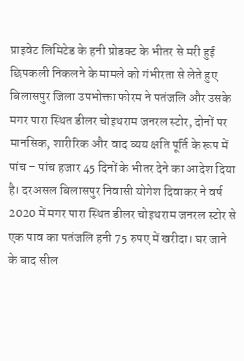प्राइवेट लिमिटेड के हनी प्रोडक्ट के भीतर से मरी हुई छिपकली निकलने के मामले को गंभीरता से लेते हुए बिलासपुर जिला उपभोक्ता फोरम ने पतंजलि और उसके मगर पारा स्थित डीलर चोइथराम जनरल स्टोर, दोनों पर मानसिक, शारीरिक और वाद व्यय क्षति पूर्ति के रूप में पांच – पांच हजार 45 दिनों के भीतर देने का आदेश दिया है। दरअसल बिलासपुर निवासी योगेश दिवाकर ने वर्ष 2020 में मगर पारा स्थित डीलर चोइथराम जनरल स्टोर से एक पाव का पतंजलि हनी 75 रुपए में खरीदा। घर जाने के बाद सील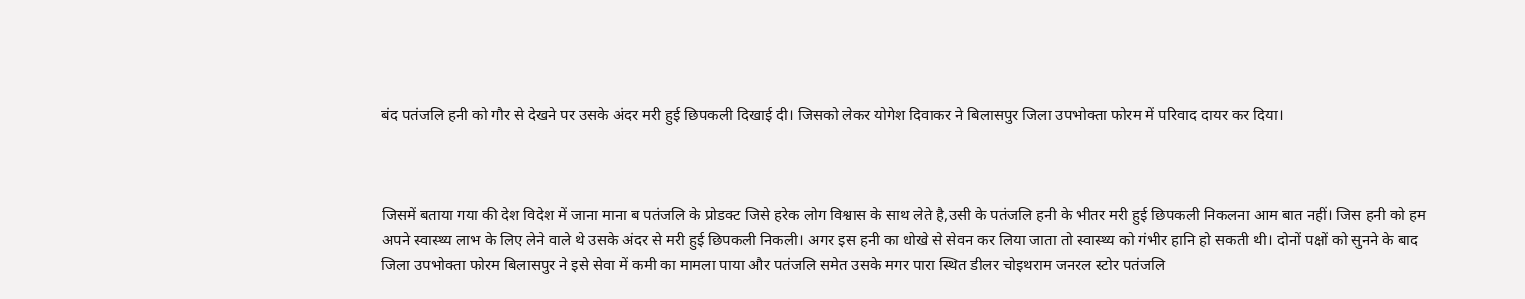बंद पतंजलि हनी को गौर से देखने पर उसके अंदर मरी हुई छिपकली दिखाई दी। जिसको लेकर योगेश दिवाकर ने बिलासपुर जिला उपभोक्ता फोरम में परिवाद दायर कर दिया।



जिसमें बताया गया की देश विदेश में जाना माना ब पतंजलि के प्रोडक्ट जिसे हरेक लोग विश्वास के साथ लेते है,उसी के पतंजलि हनी के भीतर मरी हुई छिपकली निकलना आम बात नहीं। जिस हनी को हम अपने स्वास्थ्य लाभ के लिए लेने वाले थे उसके अंदर से मरी हुई छिपकली निकली। अगर इस हनी का धोखे से सेवन कर लिया जाता तो स्वास्थ्य को गंभीर हानि हो सकती थी। दोनों पक्षों को सुनने के बाद जिला उपभोक्ता फोरम बिलासपुर ने इसे सेवा में कमी का मामला पाया और पतंजलि समेत उसके मगर पारा स्थित डीलर चोइथराम जनरल स्टोर पतंजलि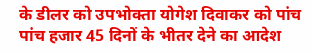के डीलर को उपभोक्ता योगेश दिवाकर को पांच पांच हजार 45 दिनों के भीतर देने का आदेश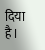दिया है।